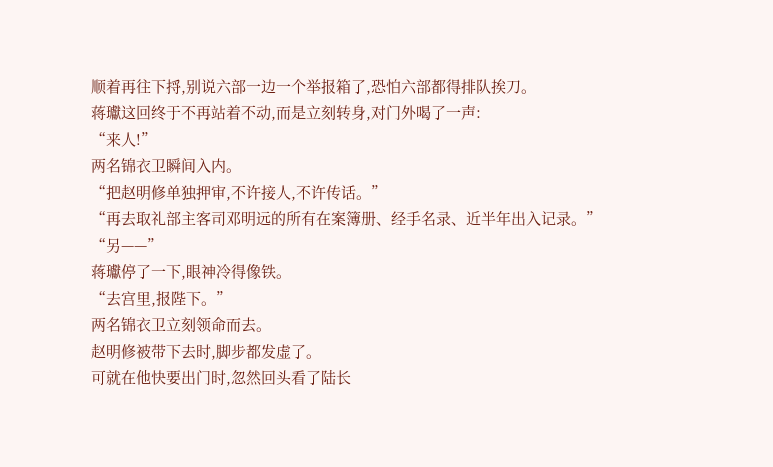顺着再往下捋,别说六部一边一个举报箱了,恐怕六部都得排队挨刀。
蒋瓛这回终于不再站着不动,而是立刻转身,对门外喝了一声:
“来人!”
两名锦衣卫瞬间入内。
“把赵明修单独押审,不许接人,不许传话。”
“再去取礼部主客司邓明远的所有在案簿册、经手名录、近半年出入记录。”
“另——”
蒋瓛停了一下,眼神冷得像铁。
“去宫里,报陛下。”
两名锦衣卫立刻领命而去。
赵明修被带下去时,脚步都发虚了。
可就在他快要出门时,忽然回头看了陆长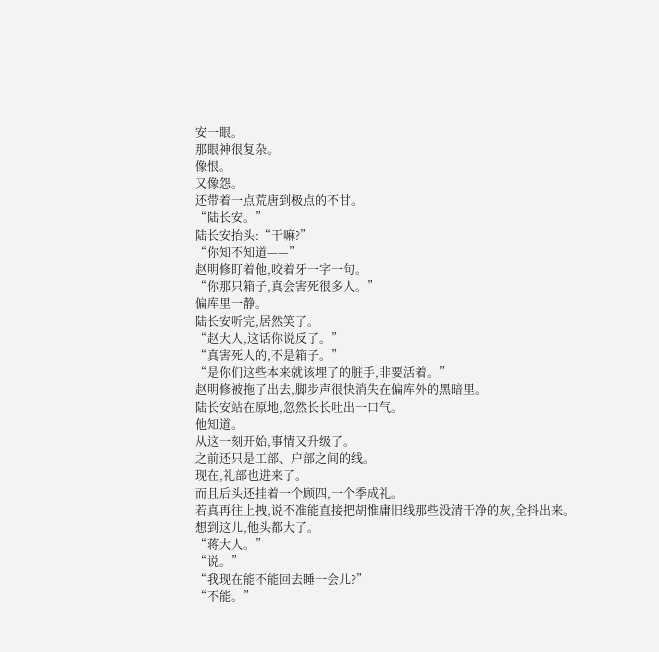安一眼。
那眼神很复杂。
像恨。
又像怨。
还带着一点荒唐到极点的不甘。
“陆长安。”
陆长安抬头:“干嘛?”
“你知不知道——”
赵明修盯着他,咬着牙一字一句。
“你那只箱子,真会害死很多人。”
偏库里一静。
陆长安听完,居然笑了。
“赵大人,这话你说反了。”
“真害死人的,不是箱子。”
“是你们这些本来就该埋了的脏手,非要活着。”
赵明修被拖了出去,脚步声很快消失在偏库外的黑暗里。
陆长安站在原地,忽然长长吐出一口气。
他知道。
从这一刻开始,事情又升级了。
之前还只是工部、户部之间的线。
现在,礼部也进来了。
而且后头还挂着一个顾四,一个季成礼。
若真再往上拽,说不准能直接把胡惟庸旧线那些没清干净的灰,全抖出来。
想到这儿,他头都大了。
“蒋大人。”
“说。”
“我现在能不能回去睡一会儿?”
“不能。”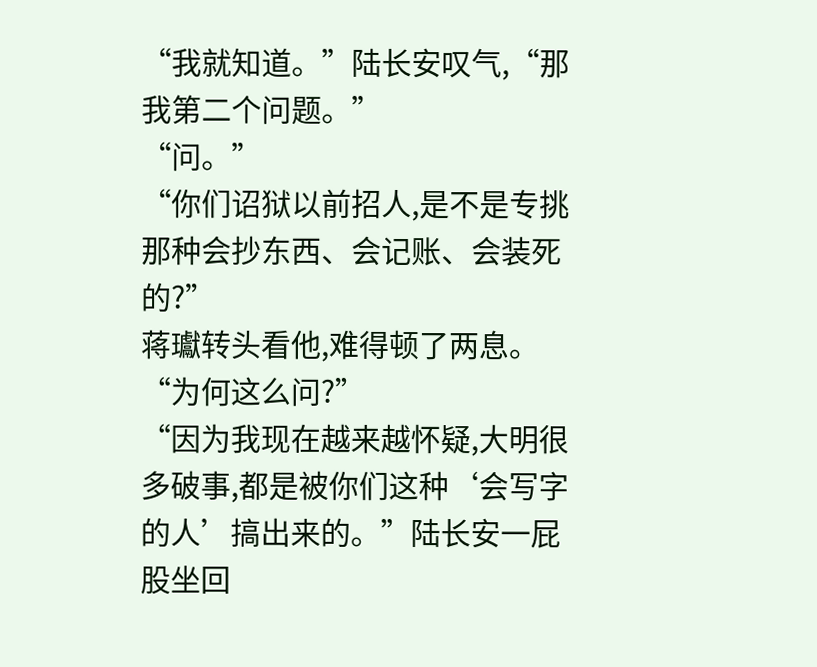“我就知道。”陆长安叹气,“那我第二个问题。”
“问。”
“你们诏狱以前招人,是不是专挑那种会抄东西、会记账、会装死的?”
蒋瓛转头看他,难得顿了两息。
“为何这么问?”
“因为我现在越来越怀疑,大明很多破事,都是被你们这种‘会写字的人’搞出来的。”陆长安一屁股坐回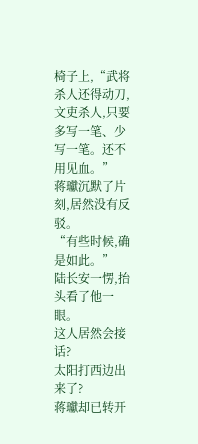椅子上,“武将杀人还得动刀,文吏杀人,只要多写一笔、少写一笔。还不用见血。”
蒋瓛沉默了片刻,居然没有反驳。
“有些时候,确是如此。”
陆长安一愣,抬头看了他一眼。
这人居然会接话?
太阳打西边出来了?
蒋瓛却已转开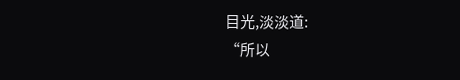目光,淡淡道:
“所以